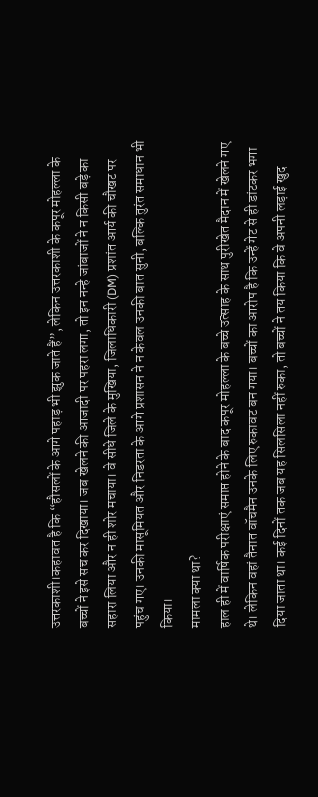उत्तरकाशी।कहावत है कि “हौसलों के आगे पहाड़ भी झुक जाते हैं”, लेकिन उत्तरकाशी के कपूर मोहल्ला के बच्चों ने इसे सच कर दिखाया। जब खेलने की आजादी पर पहरा लगा, तो इन नन्हे जांबाजों ने न किसी बड़े का सहारा लिया और न ही शोर मचाया। वे सीधे जिले के मुखिया, जिलाधिकारी (DM) प्रशांत आर्य की चौखट पर पहुंच गए। उनकी मासूमियत और निडरता के आगे प्रशासन ने न केवल उनकी बात सुनी, बल्कि तुरंत समाधान भी किया।
मामला क्या था?
हाल ही में वार्षिक परीक्षाएं समाप्त होने के बाद कपूर मोहल्ला के बच्चे उत्साह के साथ पुरीखेत मैदान में खेलने गए थे। लेकिन वहां तैनात वॉचमैन उनके लिए रुकावट बन गया। बच्चों का आरोप है कि उन्हें गेट से ही डांटकर भगा दिया जाता था। कई दिनों तक जब यह सिलसिला नहीं रुका, तो बच्चों ने तय किया कि वे अपनी लड़ाई खुद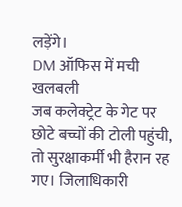लड़ेंगे।
DM ऑफिस में मची खलबली
जब कलेक्ट्रेट के गेट पर छोटे बच्चों की टोली पहुंची, तो सुरक्षाकर्मी भी हैरान रह गए। जिलाधिकारी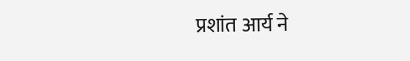प्रशांत आर्य ने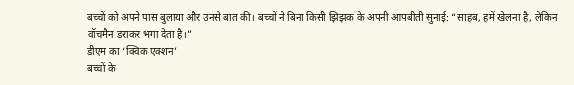बच्चों को अपने पास बुलाया और उनसे बात की। बच्चों ने बिना किसी झिझक के अपनी आपबीती सुनाई: “साहब, हमें खेलना है, लेकिन वॉचमैन डराकर भगा देता है।”
डीएम का ‘क्विक एक्शन’
बच्चों के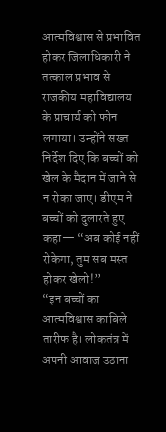आत्मविश्वास से प्रभावित होकर जिलाधिकारी ने तत्काल प्रभाव से राजकीय महाविद्यालय के प्राचार्य को फोन लगाया। उन्होंने सख्त निर्देश दिए कि बच्चों को खेल के मैदान में जाने से न रोका जाए। डीएम ने बच्चों को दुलारते हुए कहा— “अब कोई नहीं रोकेगा, तुम सब मस्त होकर खेलो!”
“इन बच्चों का आत्मविश्वास काबिले तारीफ है। लोकतंत्र में अपनी आवाज उठाना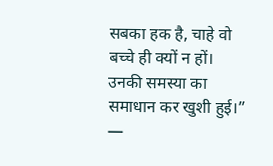सबका हक है, चाहे वो बच्चे ही क्यों न हों। उनकी समस्या का समाधान कर खुशी हुई।” —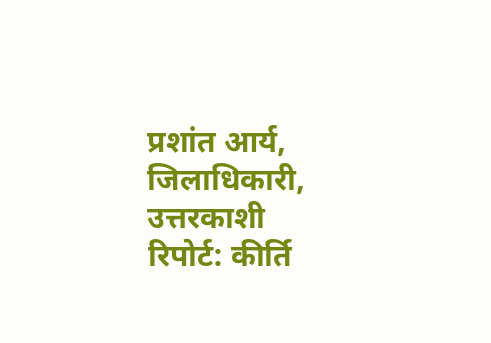प्रशांत आर्य, जिलाधिकारी, उत्तरकाशी
रिपोर्ट: कीर्ति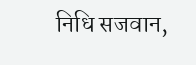निधि सजवान,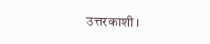उत्तरकाशी।